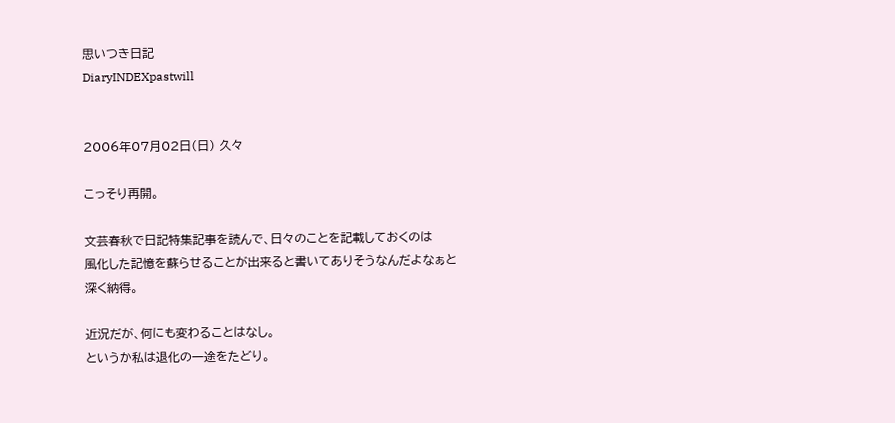思いつき日記
DiaryINDEXpastwill


2006年07月02日(日) 久々

こっそり再開。

文芸春秋で日記特集記事を読んで、日々のことを記載しておくのは
風化した記憶を蘇らせることが出来ると書いてありそうなんだよなぁと
深く納得。

近況だが、何にも変わることはなし。
というか私は退化の一途をたどり。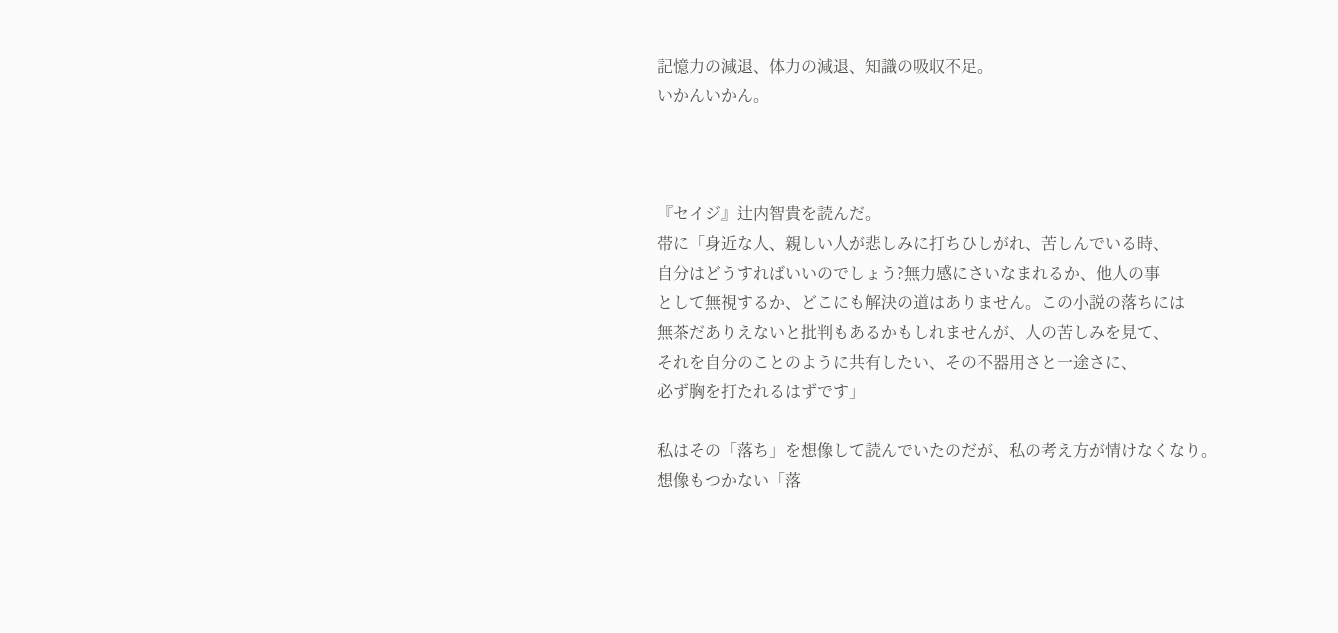記憶力の減退、体力の減退、知識の吸収不足。
いかんいかん。



『セイジ』辻内智貴を読んだ。
帯に「身近な人、親しい人が悲しみに打ちひしがれ、苦しんでいる時、
自分はどうすればいいのでしょう?無力感にさいなまれるか、他人の事
として無視するか、どこにも解決の道はありません。この小説の落ちには
無茶だありえないと批判もあるかもしれませんが、人の苦しみを見て、
それを自分のことのように共有したい、その不器用さと一途さに、
必ず胸を打たれるはずです」

私はその「落ち」を想像して読んでいたのだが、私の考え方が情けなくなり。
想像もつかない「落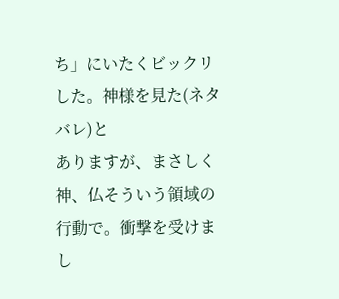ち」にいたくビックリした。神様を見た(ネタバレ)と
ありますが、まさしく神、仏そういう領域の行動で。衝撃を受けまし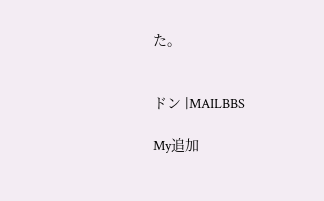た。


ドン |MAILBBS

My追加